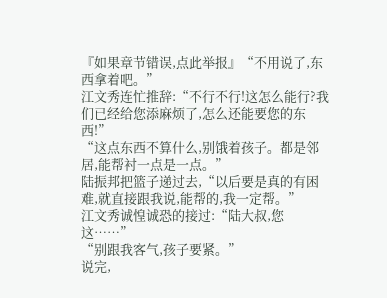『如果章节错误,点此举报』“不用说了,东西拿着吧。”
江文秀连忙推辞:“不行不行!这怎么能行?我们已经给您添麻烦了,怎么还能要您的东西!”
“这点东西不算什么,别饿着孩子。都是邻居,能帮衬一点是一点。”
陆振邦把篮子递过去,“以后要是真的有困难,就直接跟我说,能帮的,我一定帮。”
江文秀诚惶诚恐的接过:“陆大叔,您这……”
“别跟我客气,孩子要紧。”
说完,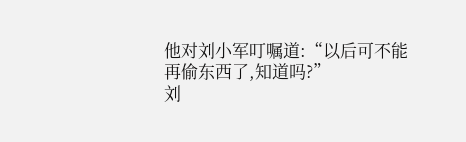他对刘小军叮嘱道:“以后可不能再偷东西了,知道吗?”
刘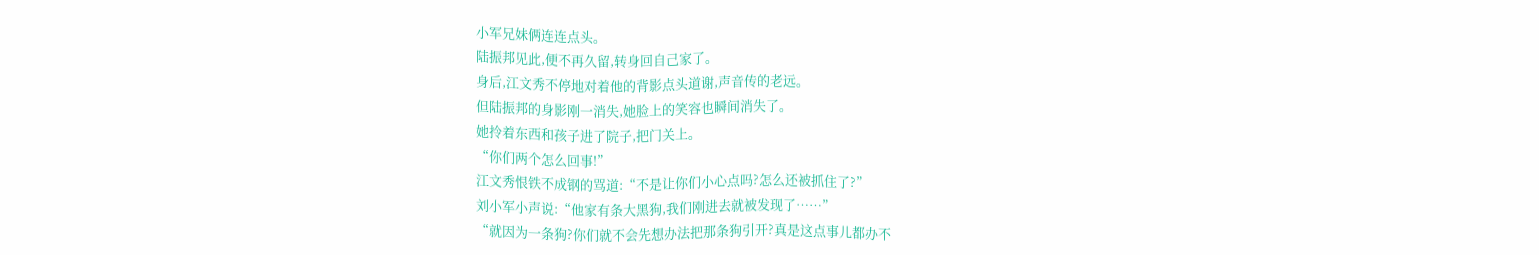小军兄妹俩连连点头。
陆振邦见此,便不再久留,转身回自己家了。
身后,江文秀不停地对着他的背影点头道谢,声音传的老远。
但陆振邦的身影刚一消失,她脸上的笑容也瞬间消失了。
她拎着东西和孩子进了院子,把门关上。
“你们两个怎么回事!”
江文秀恨铁不成钢的骂道:“不是让你们小心点吗?怎么还被抓住了?”
刘小军小声说:“他家有条大黑狗,我们刚进去就被发现了……”
“就因为一条狗?你们就不会先想办法把那条狗引开?真是这点事儿都办不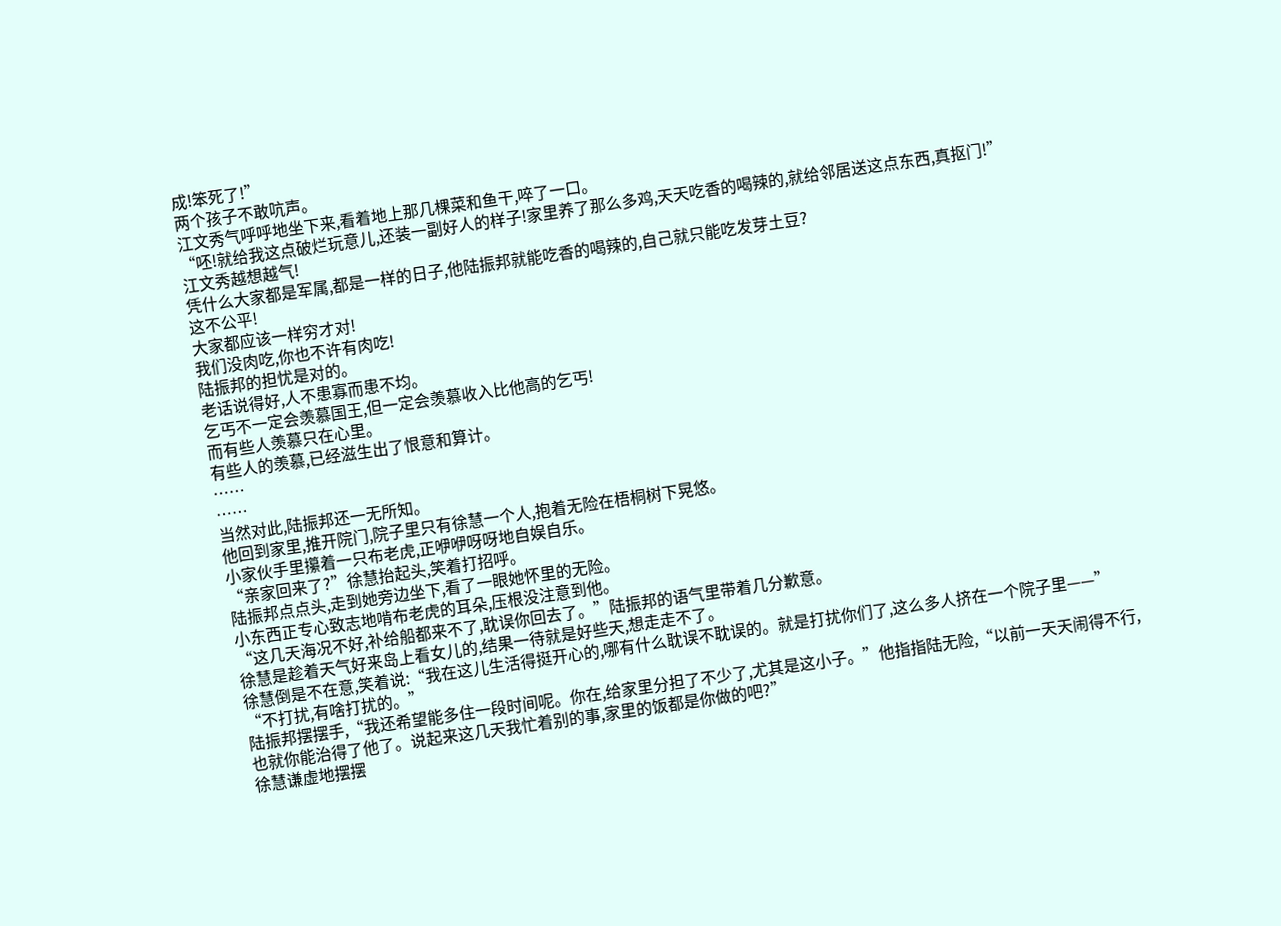成!笨死了!”
两个孩子不敢吭声。
江文秀气呼呼地坐下来,看着地上那几棵菜和鱼干,啐了一口。
“呸!就给我这点破烂玩意儿,还装一副好人的样子!家里养了那么多鸡,天天吃香的喝辣的,就给邻居送这点东西,真抠门!”
江文秀越想越气!
凭什么大家都是军属,都是一样的日子,他陆振邦就能吃香的喝辣的,自己就只能吃发芽土豆?
这不公平!
大家都应该一样穷才对!
我们没肉吃,你也不许有肉吃!
陆振邦的担忧是对的。
老话说得好,人不患寡而患不均。
乞丐不一定会羡慕国王,但一定会羡慕收入比他高的乞丐!
而有些人羡慕只在心里。
有些人的羡慕,已经滋生出了恨意和算计。
……
……
当然对此,陆振邦还一无所知。
他回到家里,推开院门,院子里只有徐慧一个人,抱着无险在梧桐树下晃悠。
小家伙手里攥着一只布老虎,正咿咿呀呀地自娱自乐。
“亲家回来了?”徐慧抬起头,笑着打招呼。
陆振邦点点头,走到她旁边坐下,看了一眼她怀里的无险。
小东西正专心致志地啃布老虎的耳朵,压根没注意到他。
“这几天海况不好,补给船都来不了,耽误你回去了。”陆振邦的语气里带着几分歉意。
徐慧是趁着天气好来岛上看女儿的,结果一待就是好些天,想走走不了。
徐慧倒是不在意,笑着说:“我在这儿生活得挺开心的,哪有什么耽误不耽误的。就是打扰你们了,这么多人挤在一个院子里——”
“不打扰,有啥打扰的。”
陆振邦摆摆手,“我还希望能多住一段时间呢。你在,给家里分担了不少了,尤其是这小子。”他指指陆无险,“以前一天天闹得不行,也就你能治得了他了。说起来这几天我忙着别的事,家里的饭都是你做的吧?”
徐慧谦虚地摆摆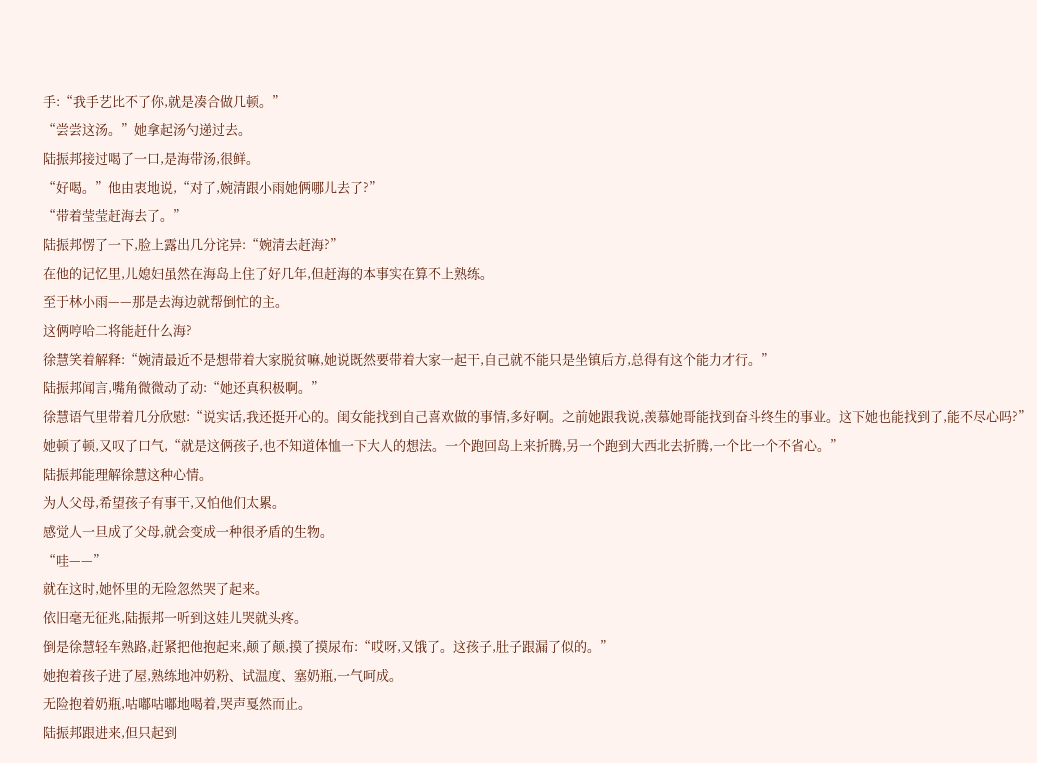手:“我手艺比不了你,就是凑合做几顿。”
“尝尝这汤。”她拿起汤勺递过去。
陆振邦接过喝了一口,是海带汤,很鲜。
“好喝。”他由衷地说,“对了,婉清跟小雨她俩哪儿去了?”
“带着莹莹赶海去了。”
陆振邦愣了一下,脸上露出几分诧异:“婉清去赶海?”
在他的记忆里,儿媳妇虽然在海岛上住了好几年,但赶海的本事实在算不上熟练。
至于林小雨——那是去海边就帮倒忙的主。
这俩哼哈二将能赶什么海?
徐慧笑着解释:“婉清最近不是想带着大家脱贫嘛,她说既然要带着大家一起干,自己就不能只是坐镇后方,总得有这个能力才行。”
陆振邦闻言,嘴角微微动了动:“她还真积极啊。”
徐慧语气里带着几分欣慰:“说实话,我还挺开心的。闺女能找到自己喜欢做的事情,多好啊。之前她跟我说,羡慕她哥能找到奋斗终生的事业。这下她也能找到了,能不尽心吗?”
她顿了顿,又叹了口气,“就是这俩孩子,也不知道体恤一下大人的想法。一个跑回岛上来折腾,另一个跑到大西北去折腾,一个比一个不省心。”
陆振邦能理解徐慧这种心情。
为人父母,希望孩子有事干,又怕他们太累。
感觉人一旦成了父母,就会变成一种很矛盾的生物。
“哇——”
就在这时,她怀里的无险忽然哭了起来。
依旧毫无征兆,陆振邦一听到这娃儿哭就头疼。
倒是徐慧轻车熟路,赶紧把他抱起来,颠了颠,摸了摸尿布:“哎呀,又饿了。这孩子,肚子跟漏了似的。”
她抱着孩子进了屋,熟练地冲奶粉、试温度、塞奶瓶,一气呵成。
无险抱着奶瓶,咕嘟咕嘟地喝着,哭声戛然而止。
陆振邦跟进来,但只起到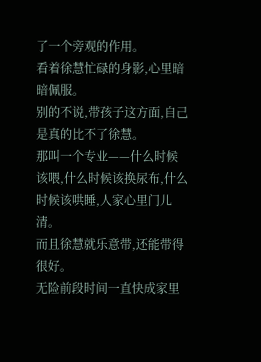了一个旁观的作用。
看着徐慧忙碌的身影,心里暗暗佩服。
别的不说,带孩子这方面,自己是真的比不了徐慧。
那叫一个专业——什么时候该喂,什么时候该换尿布,什么时候该哄睡,人家心里门儿清。
而且徐慧就乐意带,还能带得很好。
无险前段时间一直快成家里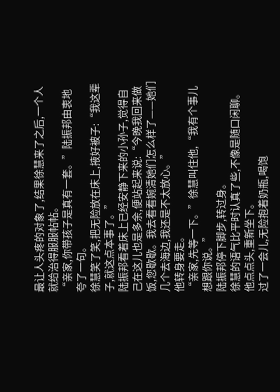最让人头疼的对象了,结果徐慧来了之后,一个人就给治得服服帖帖。
“亲家,你带孩子是真有一套。”陆振邦由衷地夸了一句。
徐慧笑了笑,把无险放在床上,掖好被子:“我这辈子,就这点本事了。”
陆振邦看着床上已经安静下来的小孙子,觉得自己在这儿也是多余,便站起来说:“今晚我回来做饭,您歇歇。我去看看婉清她们怎么样了——她们几个去海边,我还是不太放心。”
他转身要走。
“亲家,先等一下。”徐慧叫住他,“我有个事儿想跟你说。”
陆振邦停下脚步,转过身。
徐慧的语气比平时认真了些,不像是随口闲聊。他点点头,重新坐下。
过了一会儿,无险抱着奶瓶,喝饱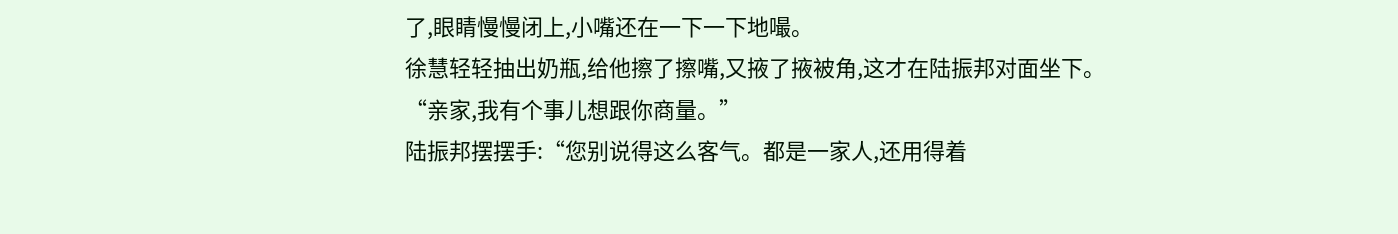了,眼睛慢慢闭上,小嘴还在一下一下地嘬。
徐慧轻轻抽出奶瓶,给他擦了擦嘴,又掖了掖被角,这才在陆振邦对面坐下。
“亲家,我有个事儿想跟你商量。”
陆振邦摆摆手:“您别说得这么客气。都是一家人,还用得着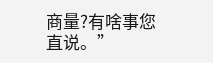商量?有啥事您直说。”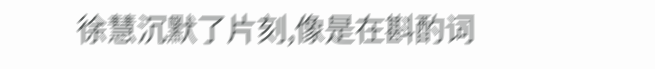徐慧沉默了片刻,像是在斟酌词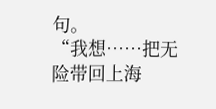句。
“我想……把无险带回上海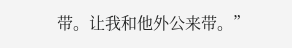带。让我和他外公来带。”